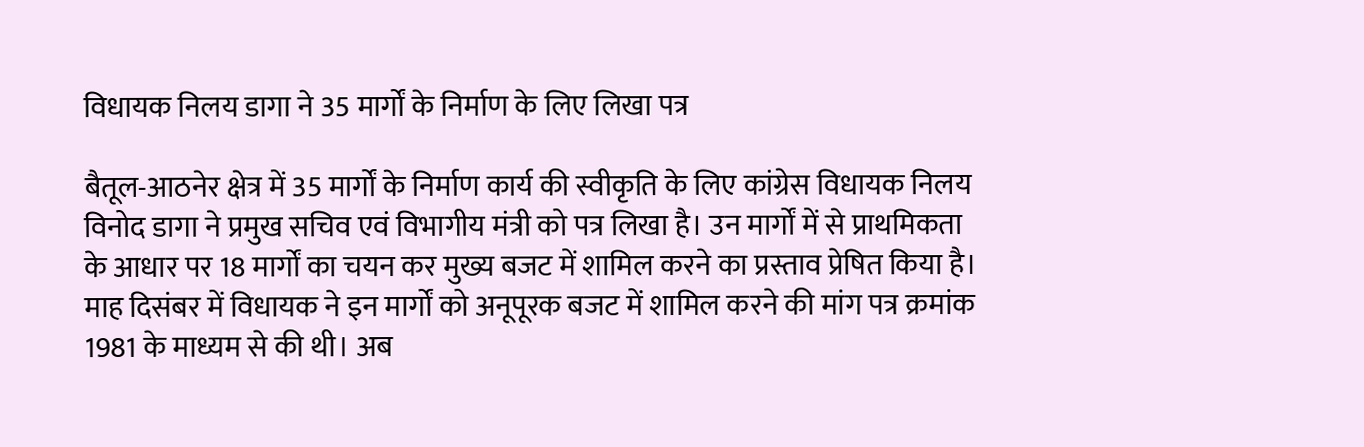विधायक निलय डागा ने 35 मार्गों के निर्माण के लिए लिखा पत्र

बैतूल-आठनेर क्षेत्र में 35 मार्गों के निर्माण कार्य की स्वीकृति के लिए कांग्रेस विधायक निलय विनोद डागा ने प्रमुख सचिव एवं विभागीय मंत्री को पत्र लिखा है। उन मार्गों में से प्राथमिकता के आधार पर 18 मार्गों का चयन कर मुख्य बजट में शामिल करने का प्रस्ताव प्रेषित किया है।
माह दिसंबर में विधायक ने इन मार्गों को अनूपूरक बजट में शामिल करने की मांग पत्र क्रमांक 1981 के माध्यम से की थी। अब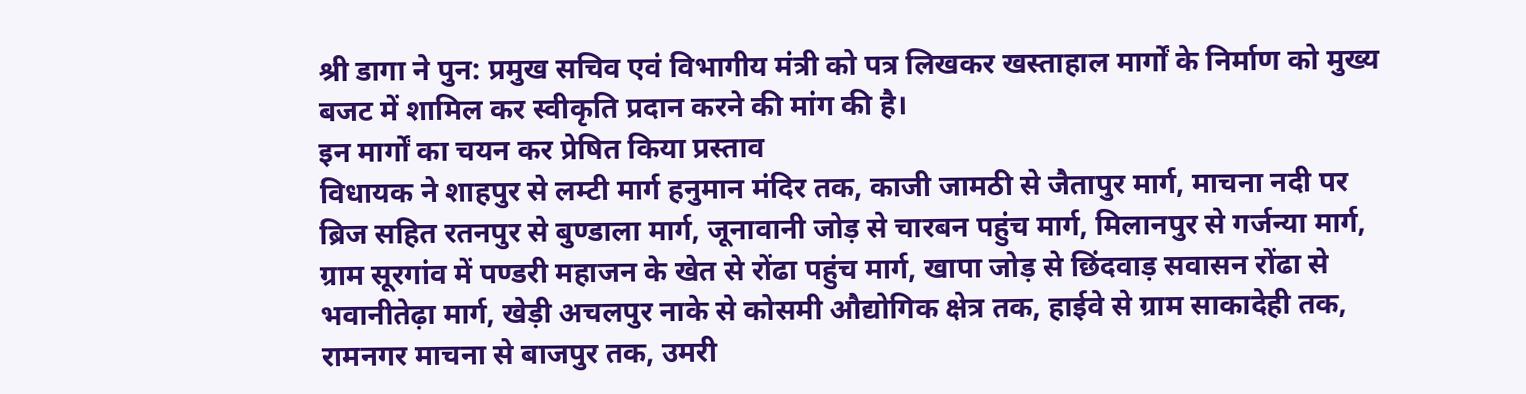श्री डागा ने पुन: प्रमुख सचिव एवं विभागीय मंत्री को पत्र लिखकर खस्ताहाल मार्गों के निर्माण को मुख्य बजट में शामिल कर स्वीकृति प्रदान करने की मांग की है।
इन मार्गों का चयन कर प्रेषित किया प्रस्ताव
विधायक ने शाहपुर से लम्टी मार्ग हनुमान मंदिर तक, काजी जामठी से जैतापुर मार्ग, माचना नदी पर ब्रिज सहित रतनपुर से बुण्डाला मार्ग, जूनावानी जोड़ से चारबन पहुंच मार्ग, मिलानपुर से गर्जन्या मार्ग, ग्राम सूरगांव में पण्डरी महाजन के खेत से रोंढा पहुंच मार्ग, खापा जोड़ से छिंदवाड़ सवासन रोंढा से भवानीतेढ़ा मार्ग, खेड़ी अचलपुर नाके से कोसमी औद्योगिक क्षेत्र तक, हाईवे से ग्राम साकादेही तक, रामनगर माचना से बाजपुर तक, उमरी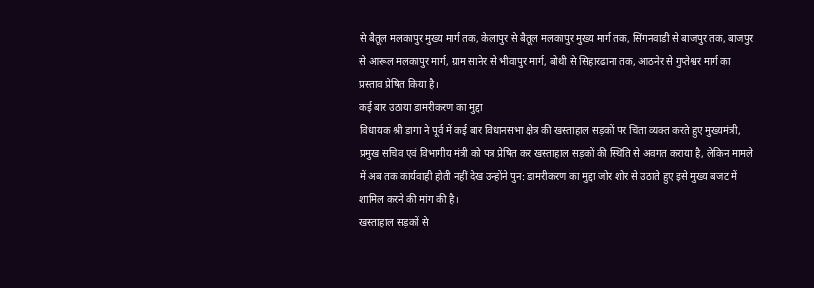से बैतूल मलकापुर मुख्य मार्ग तक, केलापुर से बैतूल मलकापुर मुख्य मार्ग तक, सिंगनवाडी से बाजपुर तक, बाजपुर से आरूल मलकापुर मार्ग, ग्राम सानेर से भीवापुर मार्ग, बोथी से सिहारढाना तक, आठनेर से गुप्तेश्वर मार्ग का प्रस्ताव प्रेषित किया है।
कई बार उठाया डामरीकरण का मुद्दा
विधायक श्री डागा ने पूर्व में कई बार विधानसभा क्षेत्र की खस्ताहाल सड़कों पर चिंता व्यक्त करते हुए मुख्यमंत्री, प्रमुख सचिव एवं विभागीय मंत्री को पत्र प्रेषित कर खस्ताहाल सड़कों की स्थिति से अवगत कराया है, लेकिन मामले में अब तक कार्यवाही होती नहीं देख उन्होंने पुन: डामरीकरण का मुद्दा जोर शोर से उठाते हुए इसे मुख्य बजट में शामिल करने की मांग की है।
खस्ताहाल सड़कों से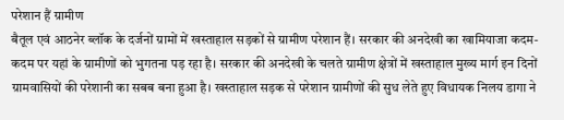परेशान हैं ग्रामीण
बैतूल एवं आठनेर ब्लॉक के दर्जनों ग्रामों में खस्ताहाल सड़कों से ग्रामीण परेशान हैं। सरकार की अनदेखी का खामियाजा कदम-कदम पर यहां के ग्रामीणों को भुगतना पड़ रहा है। सरकार की अनदेखी के चलते ग्रामीण क्षेत्रों में खस्ताहाल मुख्य मार्ग इन दिनों ग्रामवासियों की परेशानी का सबब बना हुआ है। खस्ताहाल सड़क से परेशान ग्रामीणों की सुध लेते हुए विधायक निलय डागा ने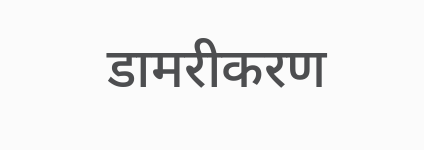डामरीकरण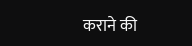कराने की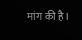मांग की है।